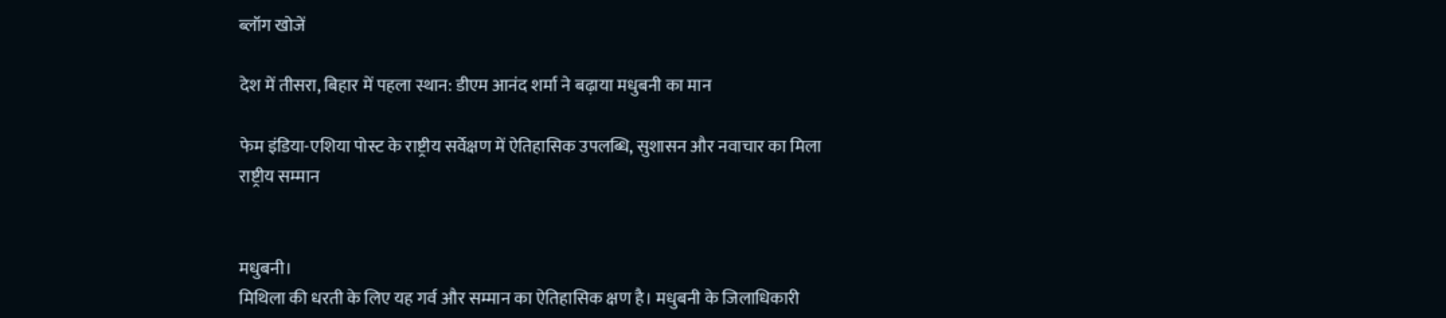ब्लॉग खोजें

देश में तीसरा, बिहार में पहला स्थान: डीएम आनंद शर्मा ने बढ़ाया मधुबनी का मान

फेम इंडिया-एशिया पोस्ट के राष्ट्रीय सर्वेक्षण में ऐतिहासिक उपलब्धि, सुशासन और नवाचार का मिला राष्ट्रीय सम्मान


मधुबनी।
मिथिला की धरती के लिए यह गर्व और सम्मान का ऐतिहासिक क्षण है। मधुबनी के जिलाधिकारी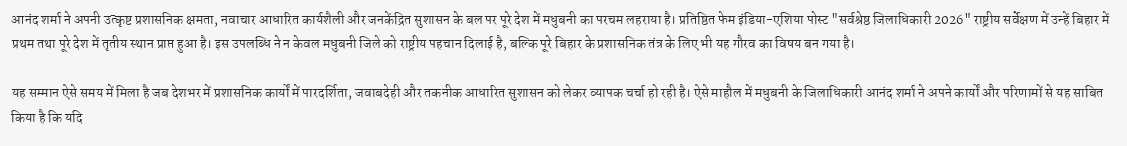आनंद शर्मा ने अपनी उत्कृष्ट प्रशासनिक क्षमता, नवाचार आधारित कार्यशैली और जनकेंद्रित सुशासन के बल पर पूरे देश में मधुबनी का परचम लहराया है। प्रतिष्ठित फेम इंडिया-एशिया पोस्ट "सर्वश्रेष्ठ जिलाधिकारी 2026" राष्ट्रीय सर्वेक्षण में उन्हें बिहार में प्रथम तथा पूरे देश में तृतीय स्थान प्राप्त हुआ है। इस उपलब्धि ने न केवल मधुबनी जिले को राष्ट्रीय पहचान दिलाई है, बल्कि पूरे बिहार के प्रशासनिक तंत्र के लिए भी यह गौरव का विषय बन गया है।

यह सम्मान ऐसे समय में मिला है जब देशभर में प्रशासनिक कार्यों में पारदर्शिता, जवाबदेही और तकनीक आधारित सुशासन को लेकर व्यापक चर्चा हो रही है। ऐसे माहौल में मधुबनी के जिलाधिकारी आनंद शर्मा ने अपने कार्यों और परिणामों से यह साबित किया है कि यदि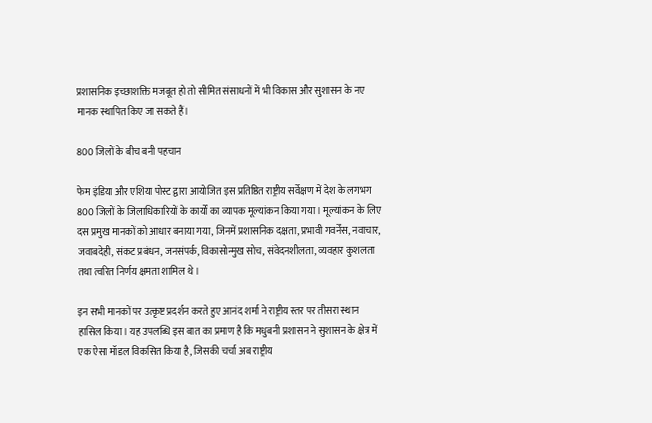प्रशासनिक इच्छाशक्ति मजबूत हो तो सीमित संसाधनों में भी विकास और सुशासन के नए मानक स्थापित किए जा सकते हैं।

800 जिलों के बीच बनी पहचान

फेम इंडिया और एशिया पोस्ट द्वारा आयोजित इस प्रतिष्ठित राष्ट्रीय सर्वेक्षण में देश के लगभग 800 जिलों के जिलाधिकारियों के कार्यों का व्यापक मूल्यांकन किया गया। मूल्यांकन के लिए दस प्रमुख मानकों को आधार बनाया गया, जिनमें प्रशासनिक दक्षता, प्रभावी गवर्नेंस, नवाचार, जवाबदेही, संकट प्रबंधन, जनसंपर्क, विकासोन्मुख सोच, संवेदनशीलता, व्यवहार कुशलता तथा त्वरित निर्णय क्षमता शामिल थे।

इन सभी मानकों पर उत्कृष्ट प्रदर्शन करते हुए आनंद शर्मा ने राष्ट्रीय स्तर पर तीसरा स्थान हासिल किया। यह उपलब्धि इस बात का प्रमाण है कि मधुबनी प्रशासन ने सुशासन के क्षेत्र में एक ऐसा मॉडल विकसित किया है, जिसकी चर्चा अब राष्ट्रीय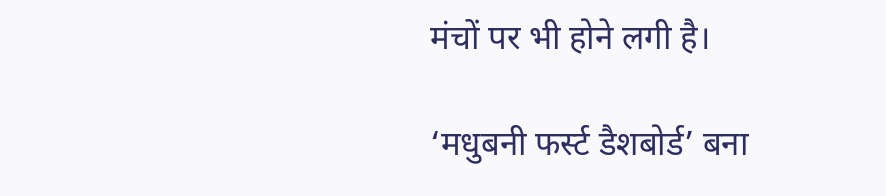मंचों पर भी होने लगी है।

‘मधुबनी फर्स्ट डैशबोर्ड’ बना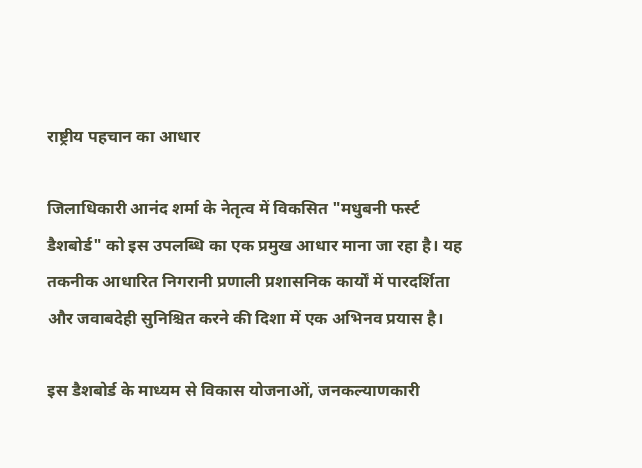राष्ट्रीय पहचान का आधार

जिलाधिकारी आनंद शर्मा के नेतृत्व में विकसित "मधुबनी फर्स्ट डैशबोर्ड" को इस उपलब्धि का एक प्रमुख आधार माना जा रहा है। यह तकनीक आधारित निगरानी प्रणाली प्रशासनिक कार्यों में पारदर्शिता और जवाबदेही सुनिश्चित करने की दिशा में एक अभिनव प्रयास है।

इस डैशबोर्ड के माध्यम से विकास योजनाओं, जनकल्याणकारी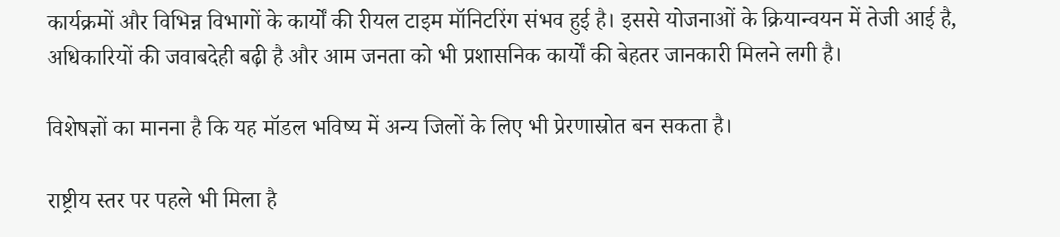कार्यक्रमों और विभिन्न विभागों के कार्यों की रीयल टाइम मॉनिटरिंग संभव हुई है। इससे योजनाओं के क्रियान्वयन में तेजी आई है, अधिकारियों की जवाबदेही बढ़ी है और आम जनता को भी प्रशासनिक कार्यों की बेहतर जानकारी मिलने लगी है।

विशेषज्ञों का मानना है कि यह मॉडल भविष्य में अन्य जिलों के लिए भी प्रेरणास्रोत बन सकता है।

राष्ट्रीय स्तर पर पहले भी मिला है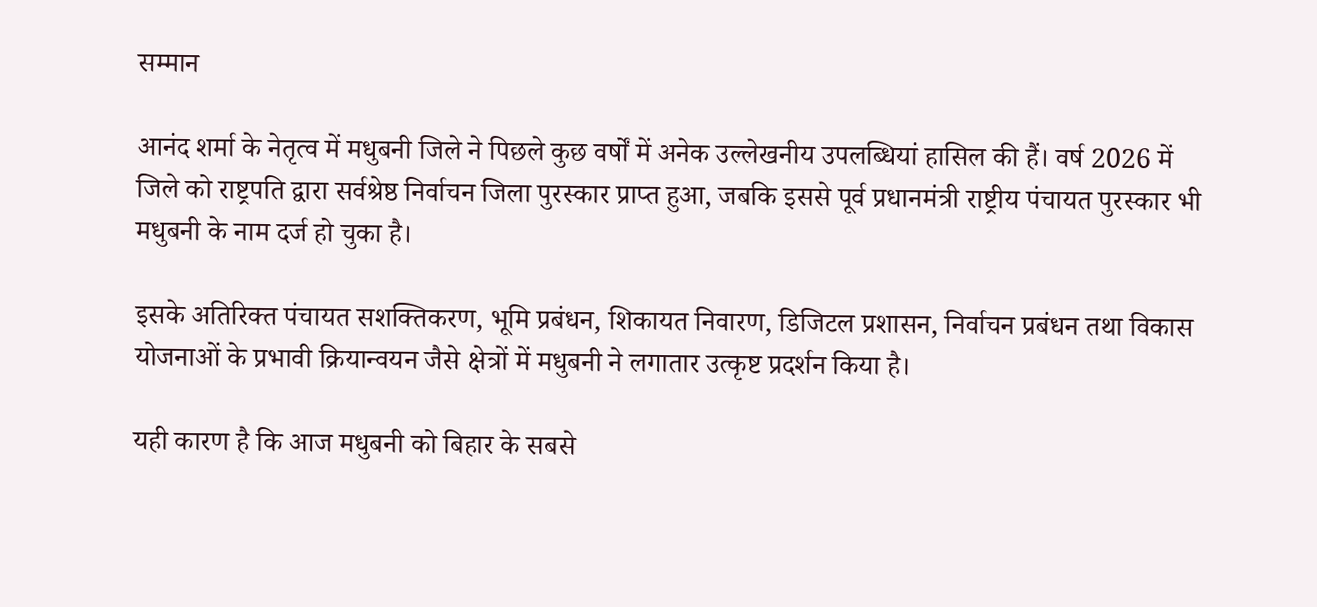सम्मान

आनंद शर्मा के नेतृत्व में मधुबनी जिले ने पिछले कुछ वर्षों में अनेक उल्लेखनीय उपलब्धियां हासिल की हैं। वर्ष 2026 में जिले को राष्ट्रपति द्वारा सर्वश्रेष्ठ निर्वाचन जिला पुरस्कार प्राप्त हुआ, जबकि इससे पूर्व प्रधानमंत्री राष्ट्रीय पंचायत पुरस्कार भी मधुबनी के नाम दर्ज हो चुका है।

इसके अतिरिक्त पंचायत सशक्तिकरण, भूमि प्रबंधन, शिकायत निवारण, डिजिटल प्रशासन, निर्वाचन प्रबंधन तथा विकास योजनाओं के प्रभावी क्रियान्वयन जैसे क्षेत्रों में मधुबनी ने लगातार उत्कृष्ट प्रदर्शन किया है।

यही कारण है कि आज मधुबनी को बिहार के सबसे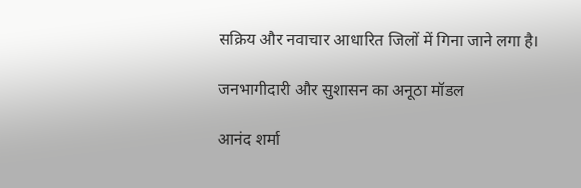सक्रिय और नवाचार आधारित जिलों में गिना जाने लगा है।

जनभागीदारी और सुशासन का अनूठा मॉडल

आनंद शर्मा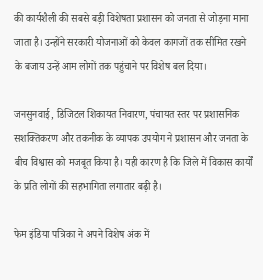की कार्यशैली की सबसे बड़ी विशेषता प्रशासन को जनता से जोड़ना माना जाता है। उन्होंने सरकारी योजनाओं को केवल कागजों तक सीमित रखने के बजाय उन्हें आम लोगों तक पहुंचाने पर विशेष बल दिया।

जनसुनवाई, डिजिटल शिकायत निवारण, पंचायत स्तर पर प्रशासनिक सशक्तिकरण और तकनीक के व्यापक उपयोग ने प्रशासन और जनता के बीच विश्वास को मजबूत किया है। यही कारण है कि जिले में विकास कार्यों के प्रति लोगों की सहभागिता लगातार बढ़ी है।

फेम इंडिया पत्रिका ने अपने विशेष अंक में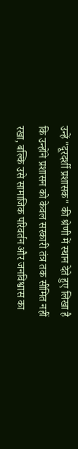उन्हें "दूरदर्शी प्रशासक" की श्रेणी में स्थान देते हुए लिखा है कि उन्होंने प्रशासन को केवल सरकारी तंत्र तक सीमित नहीं रखा, बल्कि उसे सामाजिक परिवर्तन और जनविश्वास का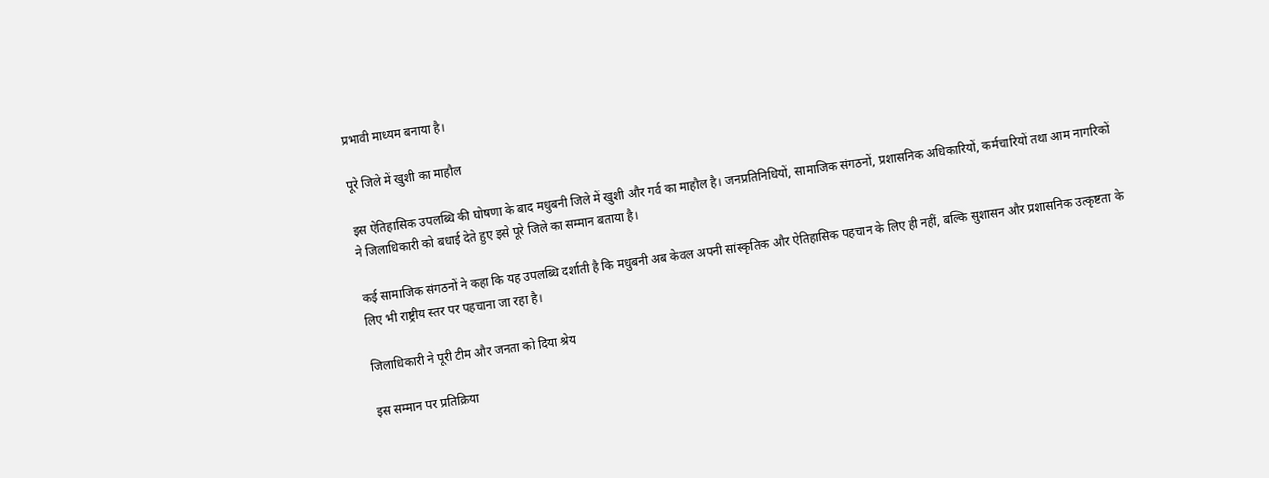प्रभावी माध्यम बनाया है।

पूरे जिले में खुशी का माहौल

इस ऐतिहासिक उपलब्धि की घोषणा के बाद मधुबनी जिले में खुशी और गर्व का माहौल है। जनप्रतिनिधियों, सामाजिक संगठनों, प्रशासनिक अधिकारियों, कर्मचारियों तथा आम नागरिकों ने जिलाधिकारी को बधाई देते हुए इसे पूरे जिले का सम्मान बताया है।

कई सामाजिक संगठनों ने कहा कि यह उपलब्धि दर्शाती है कि मधुबनी अब केवल अपनी सांस्कृतिक और ऐतिहासिक पहचान के लिए ही नहीं, बल्कि सुशासन और प्रशासनिक उत्कृष्टता के लिए भी राष्ट्रीय स्तर पर पहचाना जा रहा है।

जिलाधिकारी ने पूरी टीम और जनता को दिया श्रेय

इस सम्मान पर प्रतिक्रिया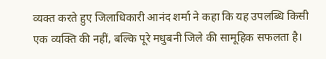व्यक्त करते हुए जिलाधिकारी आनंद शर्मा ने कहा कि यह उपलब्धि किसी एक व्यक्ति की नहीं, बल्कि पूरे मधुबनी जिले की सामूहिक सफलता है।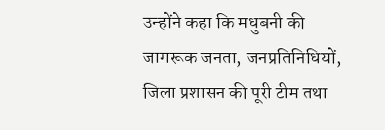उन्होंने कहा कि मधुबनी की जागरूक जनता, जनप्रतिनिधियों, जिला प्रशासन की पूरी टीम तथा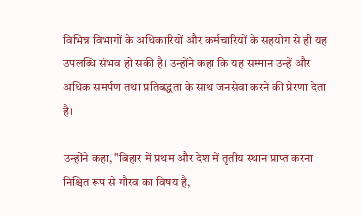विभिन्न विभागों के अधिकारियों और कर्मचारियों के सहयोग से ही यह उपलब्धि संभव हो सकी है। उन्होंने कहा कि यह सम्मान उन्हें और अधिक समर्पण तथा प्रतिबद्धता के साथ जनसेवा करने की प्रेरणा देता है।

उन्होंने कहा, "बिहार में प्रथम और देश में तृतीय स्थान प्राप्त करना निश्चित रूप से गौरव का विषय है,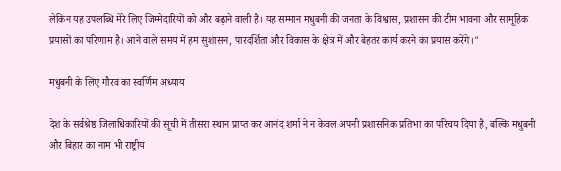लेकिन यह उपलब्धि मेरे लिए जिम्मेदारियों को और बढ़ाने वाली है। यह सम्मान मधुबनी की जनता के विश्वास, प्रशासन की टीम भावना और सामूहिक प्रयासों का परिणाम है। आने वाले समय में हम सुशासन, पारदर्शिता और विकास के क्षेत्र में और बेहतर कार्य करने का प्रयास करेंगे।"

मधुबनी के लिए गौरव का स्वर्णिम अध्याय

देश के सर्वश्रेष्ठ जिलाधिकारियों की सूची में तीसरा स्थान प्राप्त कर आनंद शर्मा ने न केवल अपनी प्रशासनिक प्रतिभा का परिचय दिया है, बल्कि मधुबनी और बिहार का नाम भी राष्ट्रीय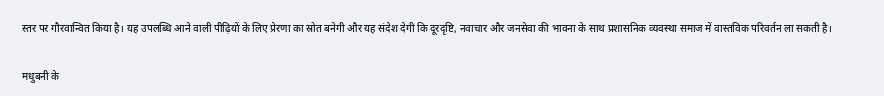स्तर पर गौरवान्वित किया है। यह उपलब्धि आने वाली पीढ़ियों के लिए प्रेरणा का स्रोत बनेगी और यह संदेश देगी कि दूरदृष्टि, नवाचार और जनसेवा की भावना के साथ प्रशासनिक व्यवस्था समाज में वास्तविक परिवर्तन ला सकती है।

मधुबनी के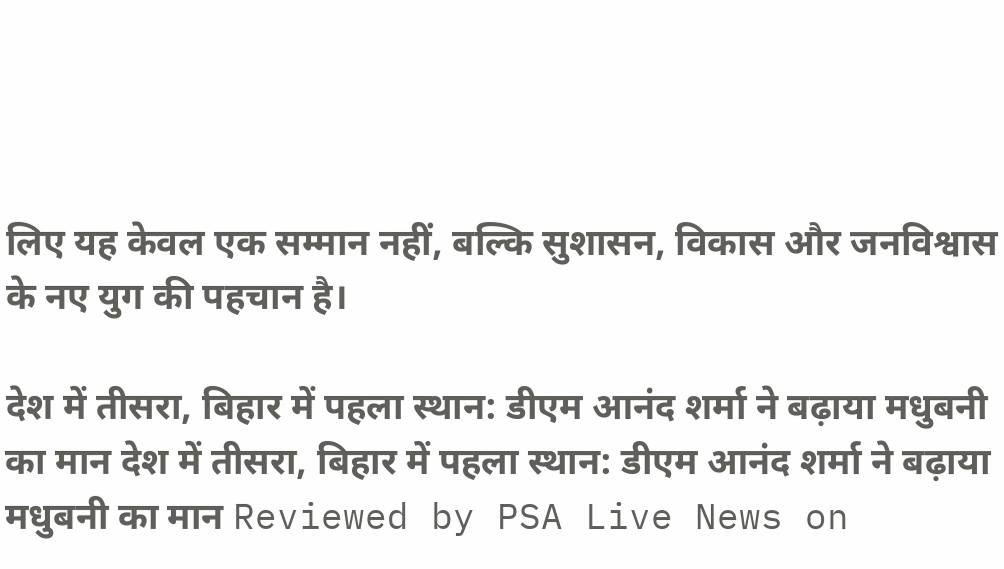लिए यह केवल एक सम्मान नहीं, बल्कि सुशासन, विकास और जनविश्वास के नए युग की पहचान है।

देश में तीसरा, बिहार में पहला स्थान: डीएम आनंद शर्मा ने बढ़ाया मधुबनी का मान देश में तीसरा, बिहार में पहला स्थान: डीएम आनंद शर्मा ने बढ़ाया मधुबनी का मान Reviewed by PSA Live News on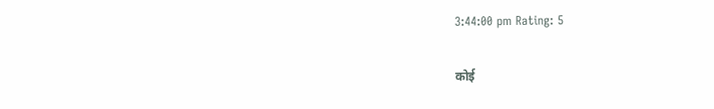3:44:00 pm Rating: 5

कोई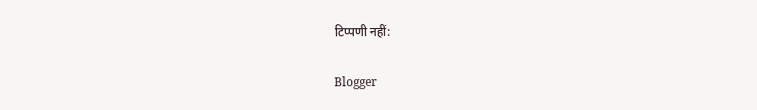टिप्पणी नहीं:

Blogger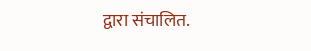द्वारा संचालित.